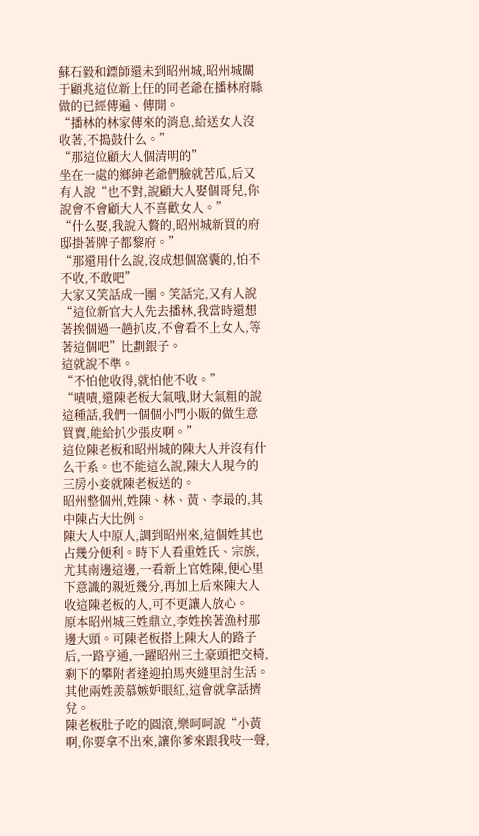蘇石毅和鏢師還未到昭州城,昭州城關于顧兆這位新上任的同老爺在播林府縣做的已經傳遍、傳開。
“播林的林家傳來的消息,給送女人沒收著,不搗鼓什么。”
“那這位顧大人個清明的”
坐在一處的鄉紳老爺們臉就苦瓜,后又有人說“也不對,說顧大人娶個哥兒,你說會不會顧大人不喜歡女人。”
“什么娶,我說入贅的,昭州城新買的府邸掛著牌子都黎府。”
“那還用什么說,沒成想個窩囊的,怕不不收,不敢吧”
大家又笑話成一團。笑話完,又有人說“這位新官大人先去播林,我當時還想著挨個過一趟扒皮,不會看不上女人,等著這個吧”比劃銀子。
這就說不準。
“不怕他收得,就怕他不收。”
“嘖嘖,還陳老板大氣哦,財大氣粗的說這種話,我們一個個小門小販的做生意買賣,能給扒少張皮啊。”
這位陳老板和昭州城的陳大人并沒有什么干系。也不能這么說,陳大人現今的三房小妾就陳老板送的。
昭州整個州,姓陳、林、黃、李最的,其中陳占大比例。
陳大人中原人,調到昭州來,這個姓其也占幾分便利。時下人看重姓氏、宗族,尤其南邊這邊,一看新上官姓陳,便心里下意識的親近幾分,再加上后來陳大人收這陳老板的人,可不更讓人放心。
原本昭州城三姓鼎立,李姓挨著漁村那邊大頭。可陳老板搭上陳大人的路子后,一路亨通,一躍昭州三土豪頭把交椅,剩下的攀附者逢迎拍馬夾縫里討生活。
其他兩姓羨慕嫉妒眼紅,這會就拿話擠兌。
陳老板肚子吃的圓滾,樂呵呵說“小黃啊,你要拿不出來,讓你爹來跟我吱一聲,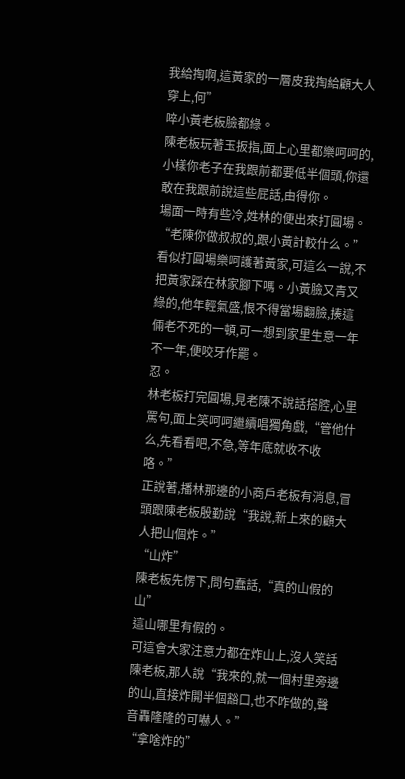我給掏啊,這黃家的一層皮我掏給顧大人穿上,何”
啐小黃老板臉都綠。
陳老板玩著玉扳指,面上心里都樂呵呵的,小樣你老子在我跟前都要低半個頭,你還敢在我跟前說這些屁話,由得你。
場面一時有些冷,姓林的便出來打圓場。
“老陳你做叔叔的,跟小黃計較什么。”
看似打圓場樂呵護著黃家,可這么一說,不把黃家踩在林家腳下嗎。小黃臉又青又綠的,他年輕氣盛,恨不得當場翻臉,揍這倆老不死的一頓,可一想到家里生意一年不一年,便咬牙作罷。
忍。
林老板打完圓場,見老陳不說話搭腔,心里罵句,面上笑呵呵繼續唱獨角戲,“管他什么,先看看吧,不急,等年底就收不收咯。”
正說著,播林那邊的小商戶老板有消息,冒頭跟陳老板殷勤說“我說,新上來的顧大人把山個炸。”
“山炸”
陳老板先愣下,問句蠢話,“真的山假的山”
這山哪里有假的。
可這會大家注意力都在炸山上,沒人笑話陳老板,那人說“我來的,就一個村里旁邊的山,直接炸開半個豁口,也不咋做的,聲音轟隆隆的可嚇人。”
“拿啥炸的”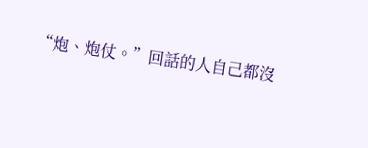“炮、炮仗。”回話的人自己都沒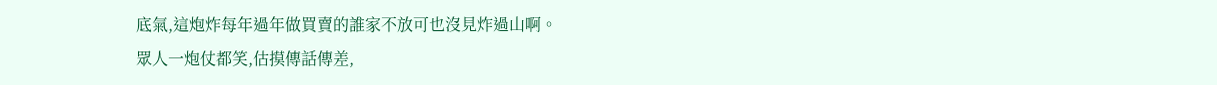底氣,這炮炸每年過年做買賣的誰家不放可也沒見炸過山啊。
眾人一炮仗都笑,估摸傳話傳差,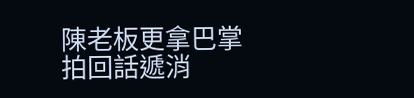陳老板更拿巴掌拍回話遞消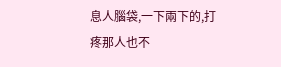息人腦袋,一下兩下的,打疼那人也不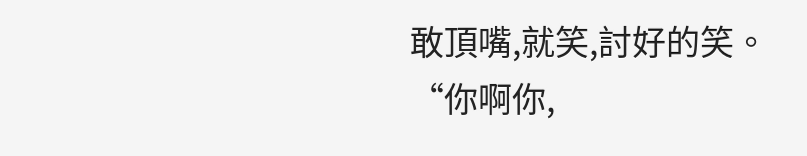敢頂嘴,就笑,討好的笑。
“你啊你,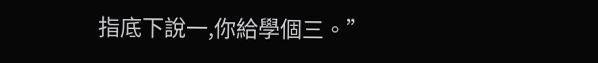指底下說一,你給學個三。”